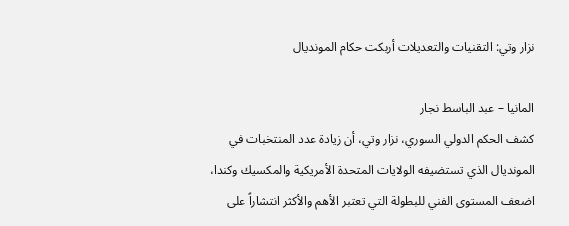نزار وتي: التقنيات والتعديلات أربكت حكام المونديال

المانيا – عبد الباسط نجار
كشف الحكم الدولي السوري، نزار وتي، أن زيادة عدد المنتخبات في المونديال الذي تستضيفه الولايات المتحدة الأمريكية والمكسيك وكندا، اضعف المستوى الفني للبطولة التي تعتبر الأهم والأكثر انتشاراً على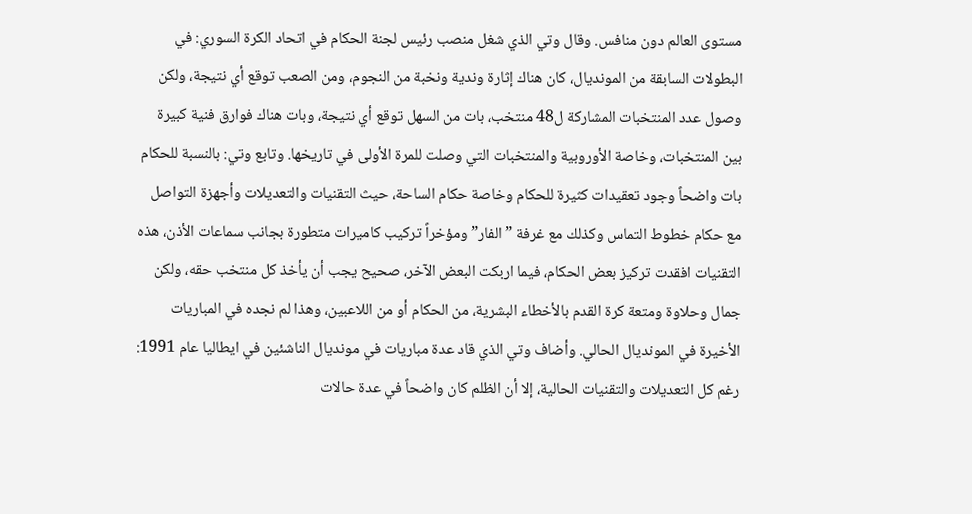مستوى العالم دون منافس. وقال وتي الذي شغل منصب رئيس لجنة الحكام في اتحاد الكرة السوري: في البطولات السابقة من المونديال، كان هناك إثارة وندية ونخبة من النجوم، ومن الصعب توقع أي نتيجة، ولكن وصول عدد المنتخبات المشاركة ل48 منتخب، بات من السهل توقع أي نتيجة، وبات هناك فوارق فنية كبيرة بين المنتخبات، وخاصة الأوروبية والمنتخبات التي وصلت للمرة الأولى في تاريخها. وتابع وتي: بالنسبة للحكام بات واضحاً وجود تعقيدات كثيرة للحكام وخاصة حكام الساحة، حيث التقنيات والتعديلات وأجهزة التواصل مع حكام خطوط التماس وكذلك مع غرفة ” الفار” ومؤخراً تركيب كاميرات متطورة بجانب سماعات الأذن، هذه التقنيات افقدت تركيز بعض الحكام، فيما اربكت البعض الآخر، صحيح يجب أن يأخذ كل منتخب حقه، ولكن جمال وحلاوة ومتعة كرة القدم بالأخطاء البشرية، من الحكام أو من اللاعبين، وهذا لم نجده في المباريات الأخيرة في المونديال الحالي. وأضاف وتي الذي قاد عدة مباريات في مونديال الناشئين في ايطاليا عام 1991: رغم كل التعديلات والتقنيات الحالية، إلا أن الظلم كان واضحاً في عدة حالات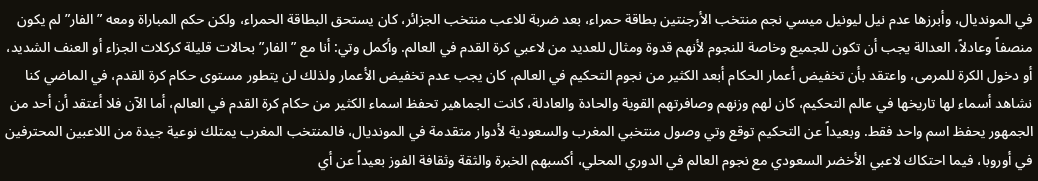في المونديال، وأبرزها عدم نيل ليونيل ميسي نجم منتخب الأرجنتين بطاقة حمراء، بعد ضربة للاعب منتخب الجزائر، كان يستحق البطاقة الحمراء، ولكن حكم المباراة ومعه ” الفار” لم يكون منصفاً وعادلاً، العدالة يجب أن تكون للجميع وخاصة للنجوم لأنهم قدوة ومثال للعديد من لاعبي كرة القدم في العالم. وأكمل وتي: أنا مع ” الفار” بحالات قليلة كركلات الجزاء أو العنف الشديد، أو دخول الكرة للمرمى، واعتقد بأن تخفيض أعمار الحكام أبعد الكثير من نجوم التحكيم في العالم، كان يجب عدم تخفيض الأعمار ولذلك لن يتطور مستوى حكام كرة القدم، في الماضي كنا نشاهد أسماء لها تاريخها في عالم التحكيم، كان لهم وزنهم وصافرتهم القوية والحادة والعادلة، كانت الجماهير تحفظ اسماء الكثير من حكام كرة القدم في العالم، أما الآن فلا أعتقد أن أحد من الجمهور يحفظ اسم واحد فقط. وبعيداً عن التحكيم توقع وتي وصول منتخبي المغرب والسعودية لأدوار متقدمة في المونديال، فالمنتخب المغرب يمتلك نوعية جيدة من اللاعبين المحترفين في أوروبا، فيما احتكاك لاعبي الأخضر السعودي مع نجوم العالم في الدوري المحلي، أكسبهم الخبرة والثقة وثقافة الفوز بعيداً عن أي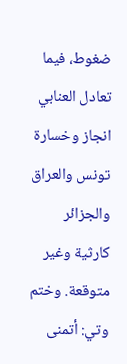ضغوط، فيما تعادل العنابي انجاز وخسارة تونس والعراق والجزائر كارثية وغير متوقعة. وختم وتي: أتمنى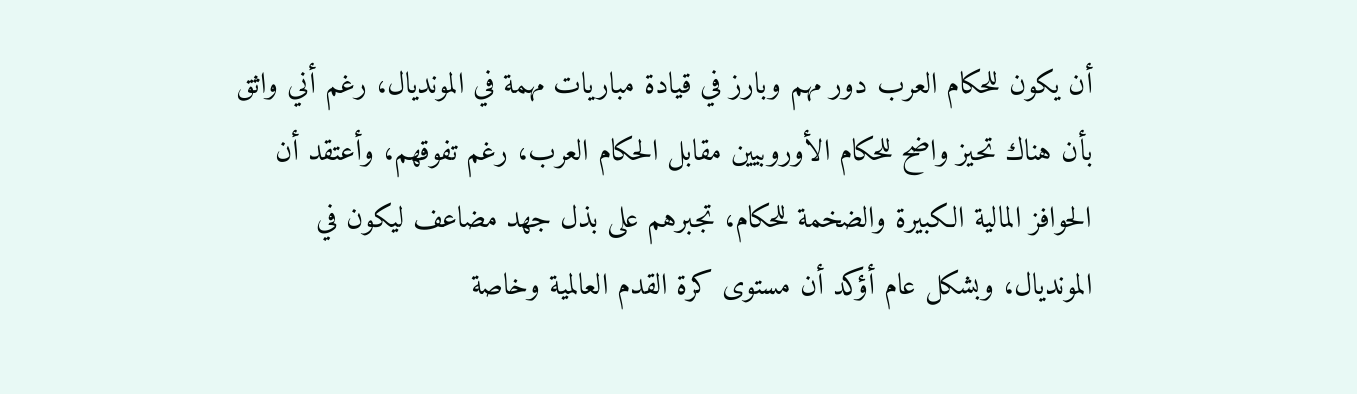أن يكون للحكام العرب دور مهم وبارز في قيادة مباريات مهمة في المونديال، رغم أني واثق بأن هناك تحيز واضح للحكام الأوروبيين مقابل الحكام العرب، رغم تفوقهم، وأعتقد أن الحوافز المالية الكبيرة والضخمة للحكام، تجبرهم على بذل جهد مضاعف ليكون في المونديال، وبشكل عام أؤكد أن مستوى كرة القدم العالمية وخاصة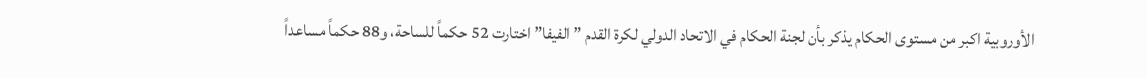الأوروبية اكبر من مستوى الحكام يذكر بأن لجنة الحكام في الاتحاد الدولي لكرة القدم ” الفيفا” اختارت 52 حكماً للساحة، و88 حكماً مساعداً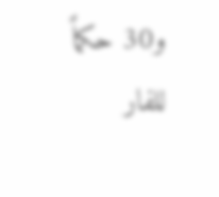و30 حكماً للفار